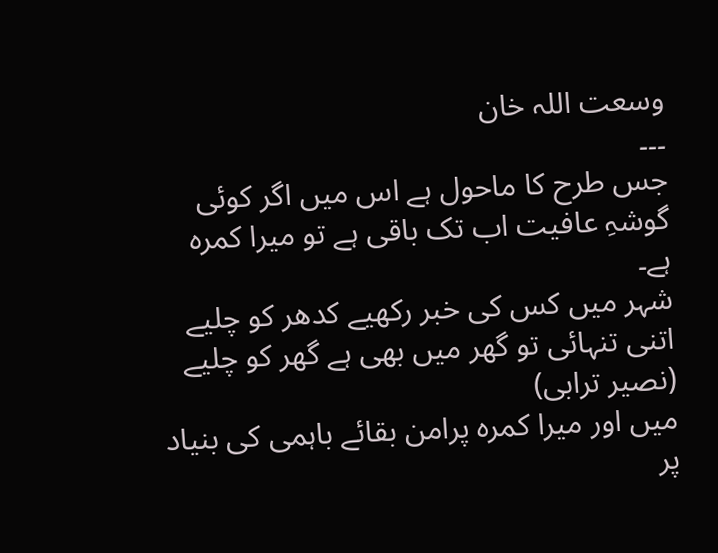وسعت اللہ خان
۔۔۔
جس طرح کا ماحول ہے اس میں اگر کوئی گوشہِ عافیت اب تک باقی ہے تو میرا کمرہ ہے۔
شہر میں کس کی خبر رکھیے کدھر کو چلیے
اتنی تنہائی تو گھر میں بھی ہے گھر کو چلیے
(نصیر ترابی)
میں اور میرا کمرہ پرامن بقائے باہمی کی بنیاد پر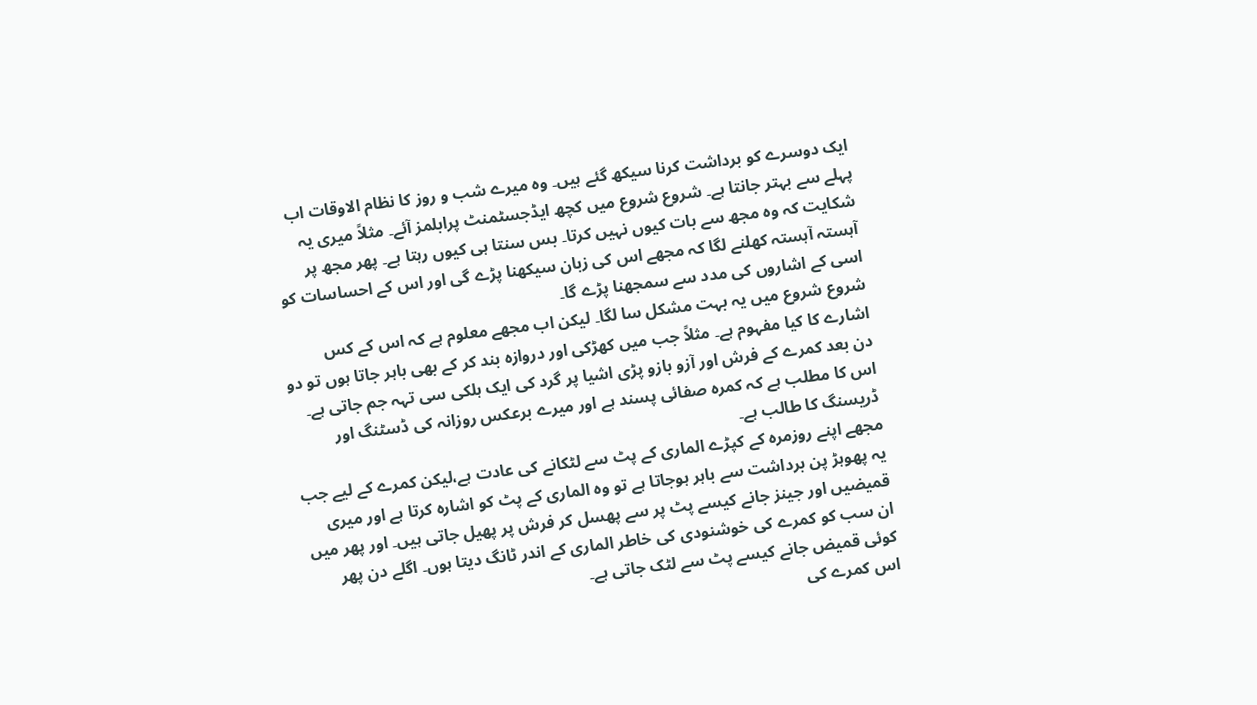ایک دوسرے کو برداشت کرنا سیکھ گئے ہیں۔ وہ میرے شب و روز کا نظام الاوقات اب پہلے سے بہتر جانتا ہے۔ شروع شروع میں کچھ ایڈجسٹمنٹ پرابلمز آئے۔ مثلاً میری یہ شکایت کہ وہ مجھ سے بات کیوں نہیں کرتا۔ بس سنتا ہی کیوں رہتا ہے۔ پھر مجھ پر آہستہ آہستہ کھلنے لگا کہ مجھے اس کی زبان سیکھنا پڑے گی اور اس کے احساسات کو اسی کے اشاروں کی مدد سے سمجھنا پڑے گا۔
شروع شروع میں یہ بہت مشکل سا لگا۔ لیکن اب مجھے معلوم ہے کہ اس کے کس اشارے کا کیا مفہوم ہے۔ مثلاً جب میں کھڑکی اور دروازہ بند کر کے بھی باہر جاتا ہوں تو دو دن بعد کمرے کے فرش اور آزو بازو پڑی اشیا پر گرد کی ایک ہلکی سی تہہ جم جاتی ہے۔ اس کا مطلب ہے کہ کمرہ صفائی پسند ہے اور میرے برعکس روزانہ کی ڈسٹنگ اور ڈریسنگ کا طالب ہے۔
مجھے اپنے روزمرہ کے کپڑے الماری کے پٹ سے لٹکانے کی عادت ہے،لیکن کمرے کے لیے جب یہ پھوہڑ پن برداشت سے باہر ہوجاتا ہے تو وہ الماری کے پٹ کو اشارہ کرتا ہے اور میری قمیضیں اور جینز جانے کیسے پٹ پر سے پھسل کر فرش پر پھیل جاتی ہیں۔ اور پھر میں ان سب کو کمرے کی خوشنودی کی خاطر الماری کے اندر ٹانگ دیتا ہوں۔ اگلے دن پھر کوئی قمیض جانے کیسے پٹ سے لٹک جاتی ہے۔
اس کمرے کی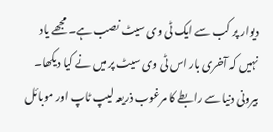دیوار پر کب سے ایک ٹی وی سیٹ نصب ہے۔ مجھے یاد نہیں کہ آخری بار اس ٹی وی سیٹ پر میں نے کیا دیکھا۔ بیرونی دنیا سے رابطے کا مرغوب ذریعہ لیپ ٹاپ اور موبائل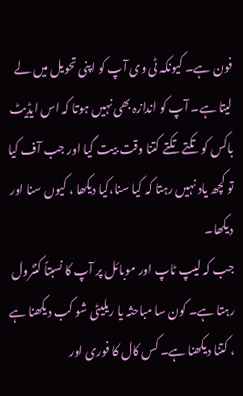فون ہے۔ کیونکہ ٹی وی آپ کو اپنی تحویل میں لے لیتا ہے۔ آپ کو اندازہ بھی نہیں ہوتا کہ اس ایڈیٹ باکس کو تکتے تکتے کتنا وقت بیت گیا اور جب آف کیا تو کچھ یاد نہیں رہتا کہ کیا سنا،کیا دیکھا ، کیوں سنا اور دیکھا۔
جب کہ لیپ ٹاپ اور موبائل پر آپ کا نسبتاً کنٹرول رہتا ہے۔ کون سا مباحثہ یا ریلیٹی شو کب دیکھنا ہے ، کتنا دیکھنا ہے۔ کس کال کا فوری اور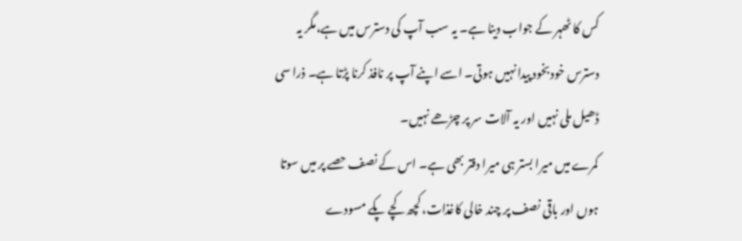کس کا ٹھہر کے جواب دینا ہے۔ یہ سب آپ کی دسترس میں ہے،مگر یہ دسترس خودبخود پیدا نہیں ہوتی۔ اسے اپنے آپ پر نافذ کرنا پڑتا ہے۔ ذرا سی ڈھیل ملی نہیں اور یہ آلات سر پر چڑھے نہیں۔
کمرے میں میرا بستر ہی میرا دفتر بھی ہے۔ اس کے نصف حصے پر میں سوتا ہوں اور باقی نصف پر چند خالی کاغذات، کچھ کچے پکے مسودے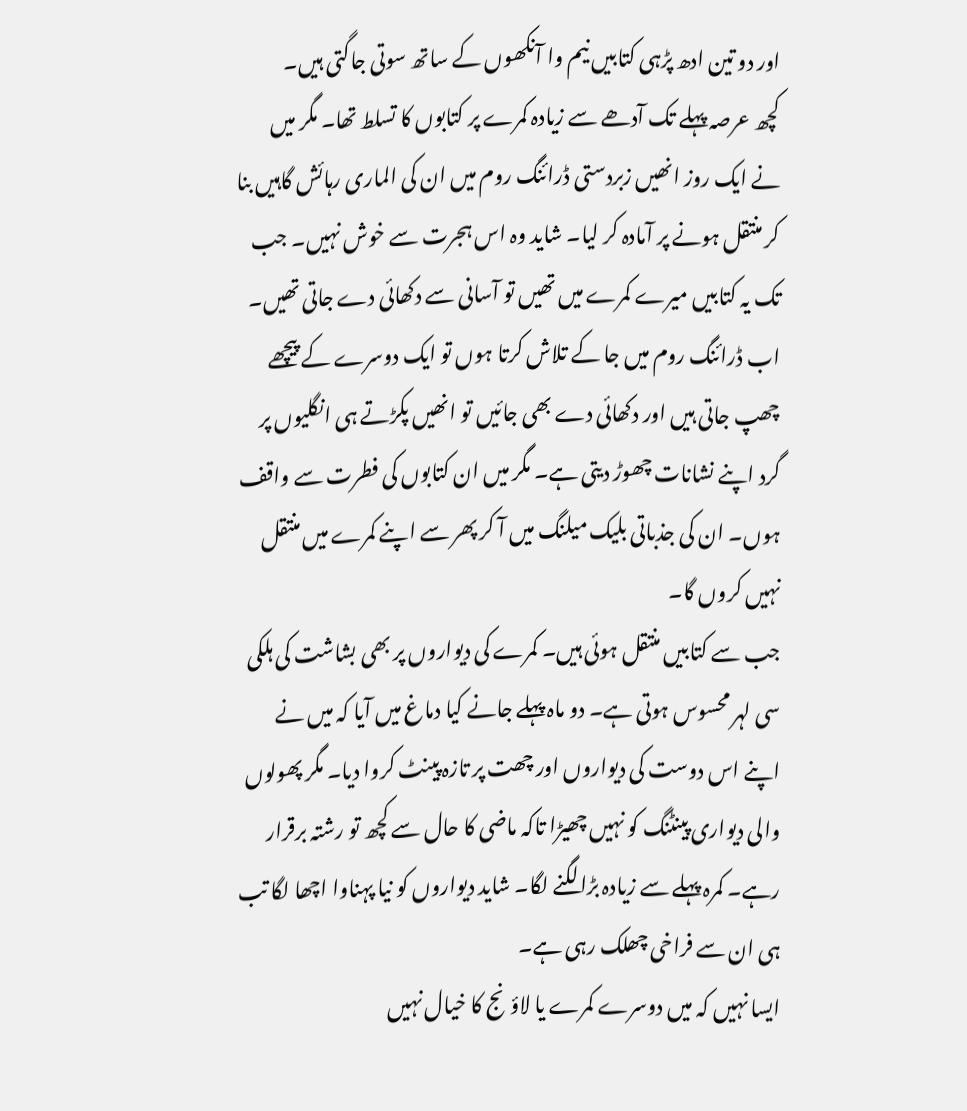اور دو تین ادھ پڑہی کتابیں نیم وا آنکھوں کے ساتھ سوتی جاگتی ہیں۔
کچھ عرصہ پہلے تک آدھے سے زیادہ کمرے پر کتابوں کا تسلط تھا۔ مگر میں نے ایک روز انھیں زبردستی ڈرائنگ روم میں ان کی الماری رہائش گاہیں بنا کر منتقل ہونے پر آمادہ کر لیا۔ شاید وہ اس ہجرت سے خوش نہیں۔ جب تک یہ کتابیں میرے کمرے میں تھیں تو آسانی سے دکھائی دے جاتی تھیں۔ اب ڈرائنگ روم میں جا کے تلاش کرتا ہوں تو ایک دوسرے کے پیچھے چھپ جاتی ہیں اور دکھائی دے بھی جائیں تو انھیں پکڑتے ہی انگلیوں پر گرد اپنے نشانات چھوڑ دیتی ہے۔ مگر میں ان کتابوں کی فطرت سے واقف ہوں۔ ان کی جذباتی بلیک میلنگ میں آ کر پھر سے اپنے کمرے میں منتقل نہیں کروں گا۔
جب سے کتابیں منتقل ہوئی ہیں۔ کمرے کی دیواروں پر بھی بشاشت کی ہلکی سی لہر محسوس ہوتی ہے۔ دو ماہ پہلے جانے کیا دماغ میں آیا کہ میں نے اپنے اس دوست کی دیواروں اور چھت پر تازہ پینٹ کروا دیا۔ مگر پھولوں والی دیواری پینٹنگ کو نہیں چھیڑا تاکہ ماضی کا حال سے کچھ تو رشتہ برقرار رہے۔ کمرہ پہلے سے زیادہ بڑا لگنے لگا۔ شاید دیواروں کو نیا پہناوا اچھا لگا تب ہی ان سے فراخی چھلک رہی ہے۔
ایسا نہیں کہ میں دوسرے کمرے یا لاؤنج کا خیال نہیں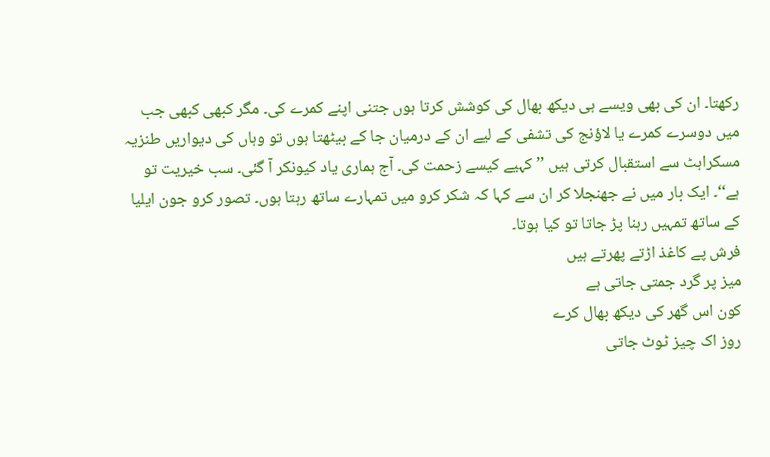رکھتا۔ ان کی بھی ویسے ہی دیکھ بھال کی کوشش کرتا ہوں جتنی اپنے کمرے کی۔ مگر کبھی کبھی جب میں دوسرے کمرے یا لاؤنج کی تشفی کے لیے ان کے درمیان جا کے بیٹھتا ہوں تو وہاں کی دیواریں طنزیہ مسکراہٹ سے استقبال کرتی ہیں ’’کہیے کیسے زحمت کی۔ آج ہماری یاد کیونکر آ گئی۔ سب خیریت تو ہے‘‘۔ ایک بار میں نے جھنجلا کر ان سے کہا کہ شکر کرو میں تمہارے ساتھ رہتا ہوں۔ تصور کرو جون ایلیا کے ساتھ تمہیں رہنا پڑ جاتا تو کیا ہوتا۔
فرش پے کاغذ اڑتے پھرتے ہیں
میز پر گرد جمتی جاتی ہے
کون اس گھر کی دیکھ بھال کرے
روز اک چیز ٹوٹ جاتی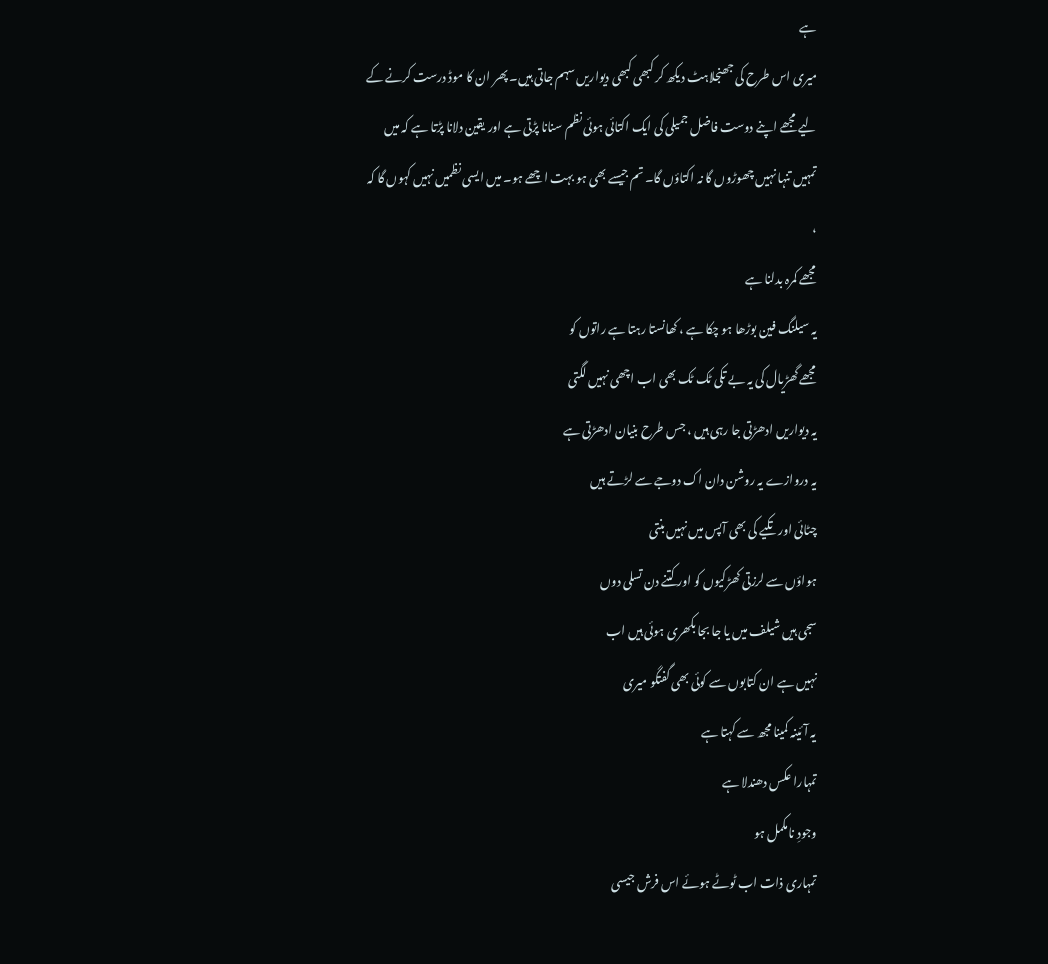ہے
میری اس طرح کی جھنجلاہٹ دیکھ کر کبھی کبھی دیواریں سہم جاتی ہیں۔ پھر ان کا موڈ درست کرنے کے لیے مجھے اپنے دوست فاضل جمیلی کی ایک اکتائی ہوئی نظم سنانا پڑتی ہے اور یقین دلانا پڑتا ہے کہ میں تمہیں تنہا نہیں چھوڑوں گا نہ اکتاؤں گا۔ تم جیسے بھی ہو بہت اچھے ہو۔ میں ایسی نظمیں نہیں کہوں گا کہ ،
مجھے کمرہ بدلنا ہے
یہ سیلنگ فین بوڑھا ہو چکا ہے ، کھانستا رہتا ہے راتوں کو
مجھے گھڑیال کی یہ بے تکی ٹک ٹک بھی اب اچھی نہیں لگتی
یہ دیواریں ادھڑتی جا رہی ہیں ، جس طرح بنیان ادھڑتی ہے
یہ دروازے یہ روشن دان اک دوجے سے لڑتے ہیں
چٹائی اور تکیے کی بھی آپس میں نہیں بنتی
ہواؤں سے لرزتی کھڑکیوں کو اور کتنے دن تسلی دوں
سجی ہیں شیلف میں یا جا بجا بکھری ہوئی ہیں اب
نہیں ہے ان کتابوں سے کوئی بھی گفتگو میری
یہ آئینہ کمینا مجھ سے کہتا ہے
تمہارا عکس دھندلا ہے
وجودِ نامکمل ہو
تمہاری ذات اب ٹوٹے ہوئے اس فرش جیسی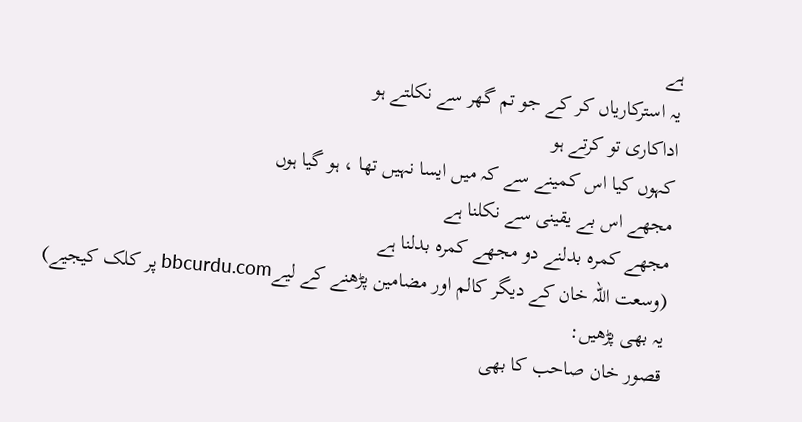ہے
یہ استرکاریاں کر کے جو تم گھر سے نکلتے ہو
اداکاری تو کرتے ہو
کہوں کیا اس کمینے سے کہ میں ایسا نہیں تھا ، ہو گیا ہوں
مجھے اس بے یقینی سے نکلنا ہے
مجھے کمرہ بدلنے دو مجھے کمرہ بدلنا ہے
(وسعت اللہ خان کے دیگر کالم اور مضامین پڑھنے کے لیےbbcurdu.com پر کلک کیجیے)
یہ بھی پڑھیں:
قصور خان صاحب کا بھی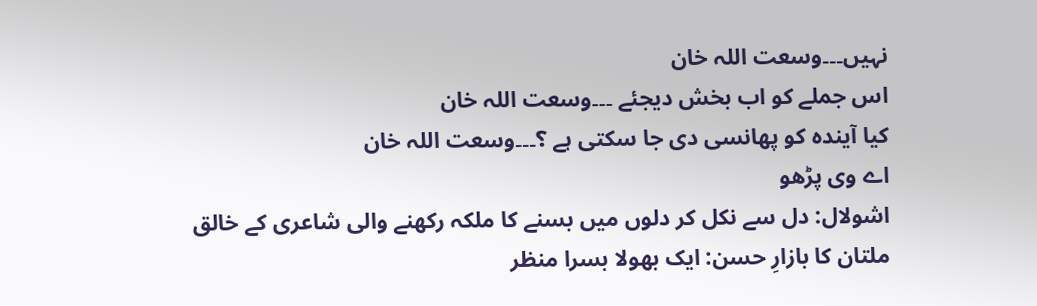نہیں۔۔۔وسعت اللہ خان
اس جملے کو اب بخش دیجئے ۔۔۔وسعت اللہ خان
کیا آیندہ کو پھانسی دی جا سکتی ہے ؟۔۔۔وسعت اللہ خان
اے وی پڑھو
اشولال: دل سے نکل کر دلوں میں بسنے کا ملکہ رکھنے والی شاعری کے خالق
ملتان کا بازارِ حسن: ایک بھولا بسرا منظر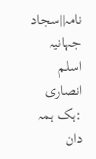نامہ||سجاد جہانیہ
اسلم انصاری :ہک ہمہ دان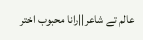عالم تے شاعر||رانا محبوب اختر